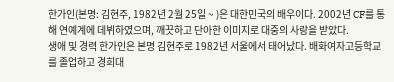한가인(본명: 김현주, 1982년 2월 25일 ~ )은 대한민국의 배우이다. 2002년 CF를 통해 연예계에 데뷔하였으며, 깨끗하고 단아한 이미지로 대중의 사랑을 받았다.
생애 및 경력 한가인은 본명 김현주로 1982년 서울에서 태어났다. 배화여자고등학교를 졸업하고 경희대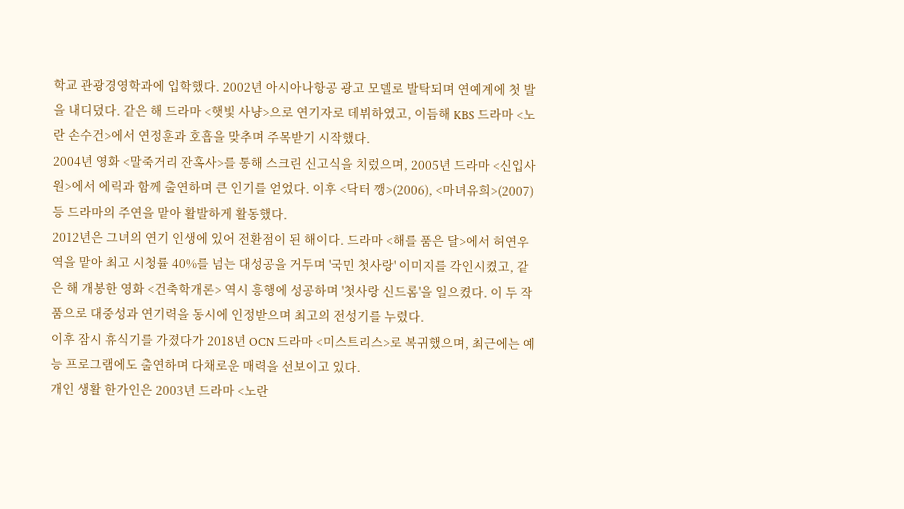학교 관광경영학과에 입학했다. 2002년 아시아나항공 광고 모델로 발탁되며 연예계에 첫 발을 내디뎠다. 같은 해 드라마 <햇빛 사냥>으로 연기자로 데뷔하였고, 이듬해 KBS 드라마 <노란 손수건>에서 연정훈과 호흡을 맞추며 주목받기 시작했다.
2004년 영화 <말죽거리 잔혹사>를 통해 스크린 신고식을 치렀으며, 2005년 드라마 <신입사원>에서 에릭과 함께 출연하며 큰 인기를 얻었다. 이후 <닥터 깽>(2006), <마녀유희>(2007) 등 드라마의 주연을 맡아 활발하게 활동했다.
2012년은 그녀의 연기 인생에 있어 전환점이 된 해이다. 드라마 <해를 품은 달>에서 허연우 역을 맡아 최고 시청률 40%를 넘는 대성공을 거두며 '국민 첫사랑' 이미지를 각인시켰고, 같은 해 개봉한 영화 <건축학개론> 역시 흥행에 성공하며 '첫사랑 신드롬'을 일으켰다. 이 두 작품으로 대중성과 연기력을 동시에 인정받으며 최고의 전성기를 누렸다.
이후 잠시 휴식기를 가졌다가 2018년 OCN 드라마 <미스트리스>로 복귀했으며, 최근에는 예능 프로그램에도 출연하며 다채로운 매력을 선보이고 있다.
개인 생활 한가인은 2003년 드라마 <노란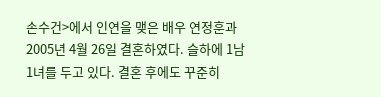손수건>에서 인연을 맺은 배우 연정훈과 2005년 4월 26일 결혼하였다. 슬하에 1남 1녀를 두고 있다. 결혼 후에도 꾸준히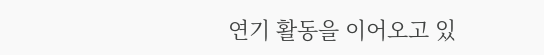연기 활동을 이어오고 있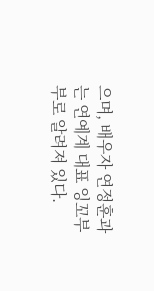으며, 배우자 연정훈과는 연예계 대표 잉꼬부부로 알려져 있다.